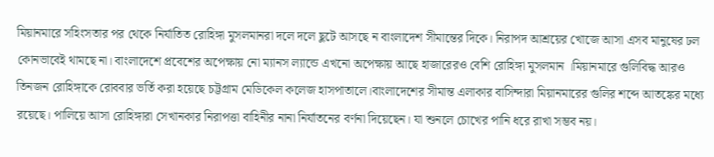মিয়ানমারে সহিংসতার পর থেকে নির্যাতিত রোহিঙ্গা মুসলমানরা দলে দলে ছুটে আসছে ন বাংলাদেশ সীমান্তের দিকে। নিরাপদ আশ্রয়ের খোজে আসা এসব মানুষের ঢল কোনভাবেই থামছে না। বাংলাদেশে প্রবেশের অপেক্ষায় নো ম্যানস ল্যান্ডে এখনো অপেক্ষায় আছে হাজারেরও বেশি রোহিঙ্গা মুসলমান ।মিয়ানমারে গুলিবিদ্ধ আরও তিনজন রোহিঙ্গাকে রোববার ভর্তি করা হয়েছে চট্টগ্রাম মেডিকেল কলেজ হাসপাতালে।বাংলাদেশের সীমান্ত এলাকার বাসিন্দারা মিয়ানমারের গুলির শব্দে আতঙ্কের মধ্যে রয়েছে। পালিয়ে আসা রোহিঙ্গারা সেখানকার নিরাপত্তা বাহিনীর নানা নির্যাতনের বর্ণনা দিয়েছেন। যা শুনলে চোখের পানি ধরে রাখা সম্ভব নয়।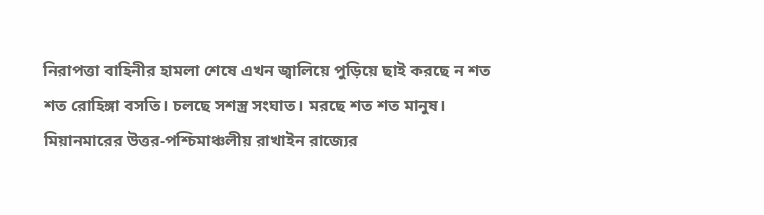নিরাপত্তা বাহিনীর হামলা শেষে এখন জ্বালিয়ে পুড়িয়ে ছাই করছে ন শত শত রোহিঙ্গা বসতি। চলছে সশস্ত্র সংঘাত। মরছে শত শত মানুষ।
মিয়ানমারের উত্তর-পশ্চিমাঞ্চলীয় রাখাইন রাজ্যের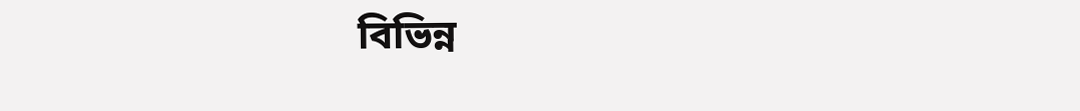বিভিন্ন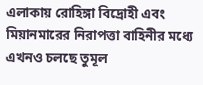এলাকায় রোহিঙ্গা বিদ্রোহী এবং মিয়ানমারের নিরাপত্তা বাহিনীর মধ্যে এখনও চলছে তুমূল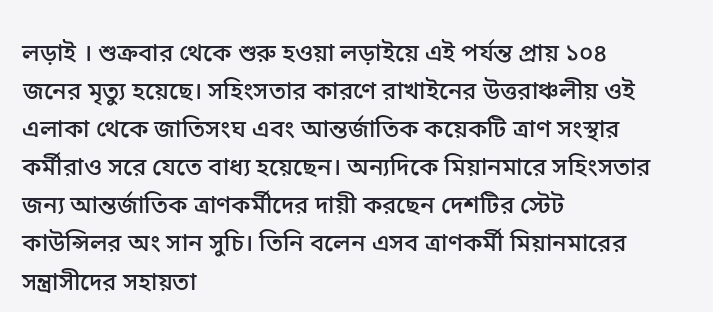লড়াই । শুক্রবার থেকে শুরু হওয়া লড়াইয়ে এই পর্যন্ত প্রায় ১০৪ জনের মৃত্যু হয়েছে। সহিংসতার কারণে রাখাইনের উত্তরাঞ্চলীয় ওই এলাকা থেকে জাতিসংঘ এবং আন্তর্জাতিক কয়েকটি ত্রাণ সংস্থার কর্মীরাও সরে যেতে বাধ্য হয়েছেন। অন্যদিকে মিয়ানমারে সহিংসতার জন্য আন্তর্জাতিক ত্রাণকর্মীদের দায়ী করছেন দেশটির স্টেট কাউন্সিলর অং সান সুচি। তিনি বলেন এসব ত্রাণকর্মী মিয়ানমারের সন্ত্রাসীদের সহায়তা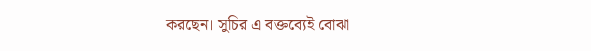করছেন। সুচির এ বক্তব্যেই বোঝা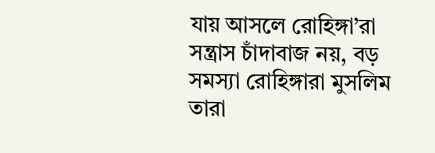যায় আসলে রোহিঙ্গা’রা সন্ত্রাস চাঁদাবাজ নয়, বড় সমস্যা রোহিঙ্গারা মুসলিম তারা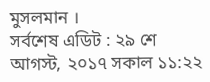মুসলমান ।
সর্বশেষ এডিট : ২৯ শে আগস্ট, ২০১৭ সকাল ১১:২২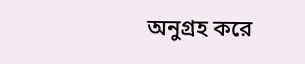অনুগ্রহ করে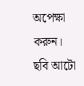অপেক্ষা করুন। ছবি আটো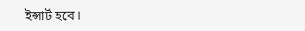ইন্সার্ট হবে।